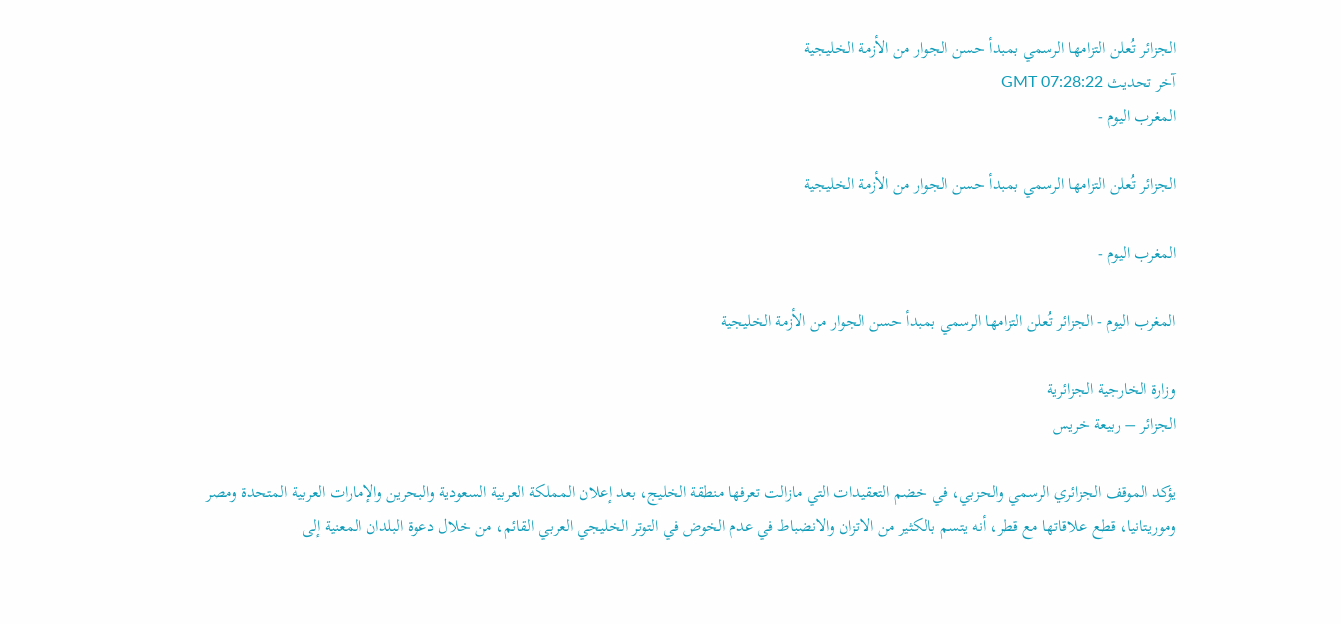الجزائر تُعلن التزامها الرسمي بمبدأ حسن الجوار من الأزمة الخليجية
آخر تحديث GMT 07:28:22
المغرب اليوم -

الجزائر تُعلن التزامها الرسمي بمبدأ حسن الجوار من الأزمة الخليجية

المغرب اليوم -

المغرب اليوم - الجزائر تُعلن التزامها الرسمي بمبدأ حسن الجوار من الأزمة الخليجية

وزارة الخارجية الجزائرية
الجزائر – ربيعة خريس

يؤكد الموقف الجزائري الرسمي والحزبي، في خضم التعقيدات التي مازالت تعرفها منطقة الخليج، بعد إعلان المملكة العربية السعودية والبحرين والإمارات العربية المتحدة ومصر وموريتانيا، قطع علاقاتها مع قطر، أنه يتسم بالكثير من الاتزان والانضباط في عدم الخوض في التوتر الخليجي العربي القائم، من خلال دعوة البلدان المعنية إلى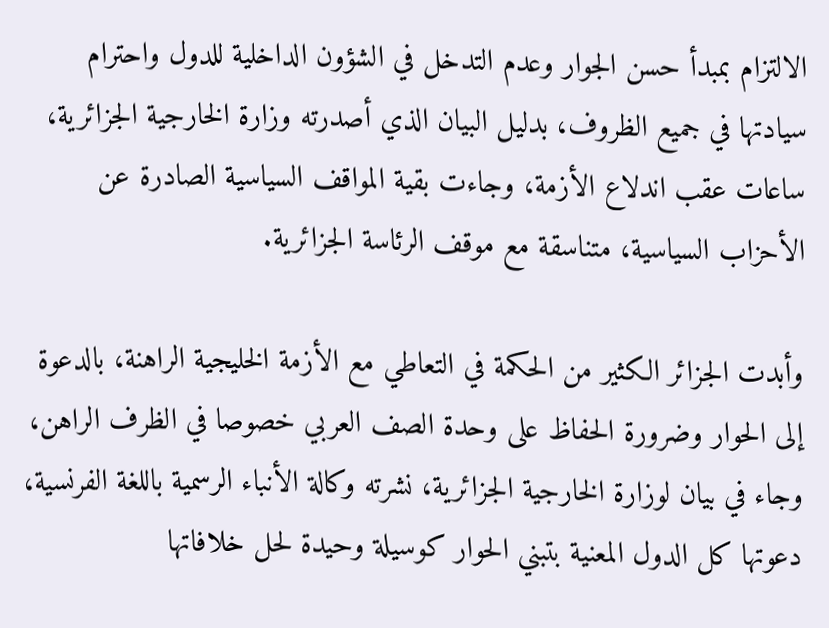الالتزام بمبدأ حسن الجوار وعدم التدخل في الشؤون الداخلية للدول واحترام سيادتها في جميع الظروف، بدليل البيان الذي أصدرته وزارة الخارجية الجزائرية، ساعات عقب اندلاع الأزمة، وجاءت بقية المواقف السياسية الصادرة عن الأحزاب السياسية، متناسقة مع موقف الرئاسة الجزائرية.

وأبدت الجزائر الكثير من الحكمة في التعاطي مع الأزمة الخليجية الراهنة، بالدعوة إلى الحوار وضرورة الحفاظ على وحدة الصف العربي خصوصا في الظرف الراهن، وجاء في بيان لوزارة الخارجية الجزائرية، نشرته وكالة الأنباء الرسمية باللغة الفرنسية، دعوتها كل الدول المعنية بتبني الحوار كوسيلة وحيدة لحل خلافاتها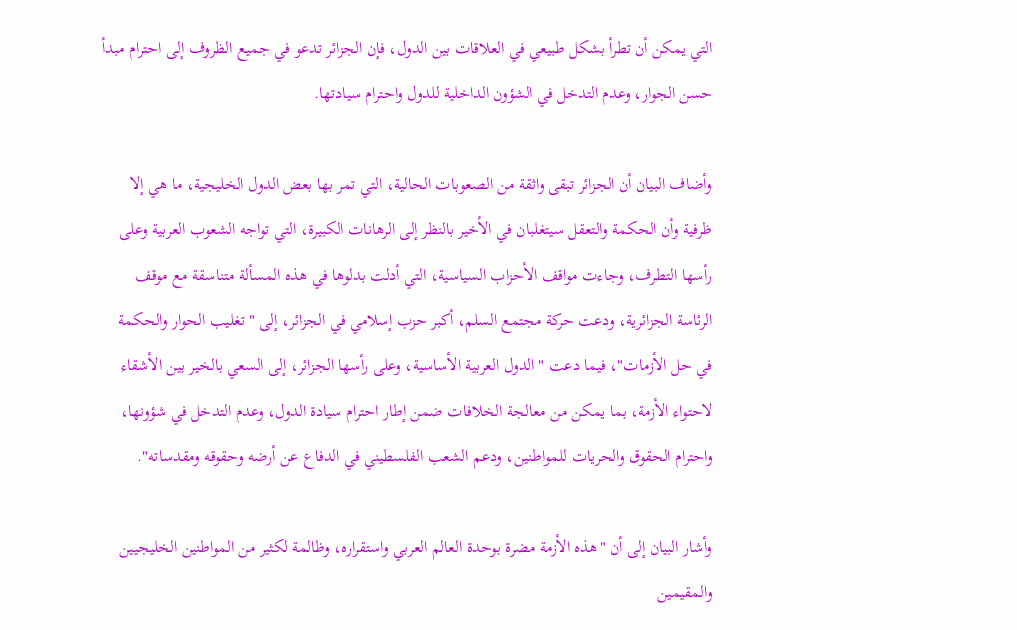التي يمكن أن تطرأ بشكل طبيعي في العلاقات بين الدول، فإن الجزائر تدعو في جميع الظروف إلى احترام مبدأ حسن الجوار، وعدم التدخل في الشؤون الداخلية للدول واحترام سيادتها.

وأضاف البيان أن الجزائر تبقى واثقة من الصعوبات الحالية، التي تمر بها بعض الدول الخليجية، ما هي إلا ظرفية وأن الحكمة والتعقل سيتغلبان في الأخير بالنظر إلى الرهانات الكبيرة، التي تواجه الشعوب العربية وعلى رأسها التطرف، وجاءت مواقف الأحزاب السياسية، التي أدلت بدلوها في هذه المسألة متناسقة مع موقف الرئاسة الجزائرية، ودعت حركة مجتمع السلم، أكبر حزب إسلامي في الجزائر، إلى " تغليب الحوار والحكمة في حل الأزمات"، فيما دعت "الدول العربية الأساسية، وعلى رأسها الجزائر، إلى السعي بالخير بين الأشقاء لاحتواء الأزمة، بما يمكن من معالجة الخلافات ضمن إطار احترام سيادة الدول، وعدم التدخل في شؤونها، واحترام الحقوق والحريات للمواطنين، ودعم الشعب الفلسطيني في الدفاع عن أرضه وحقوقه ومقدساته".

وأشار البيان إلى أن "هذه الأزمة مضرة بوحدة العالم العربي واستقراره، وظالمة لكثير من المواطنين الخليجيين والمقيمين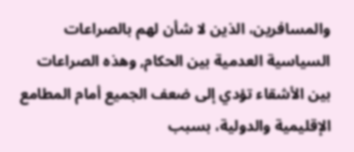والمسافرين، الذين لا شأن لهم بالصراعات السياسية العدمية بين الحكام, وهذه الصراعات بين الأشقاء تؤدي إلى ضعف الجميع أمام المطامع الإقليمية والدولية، بسبب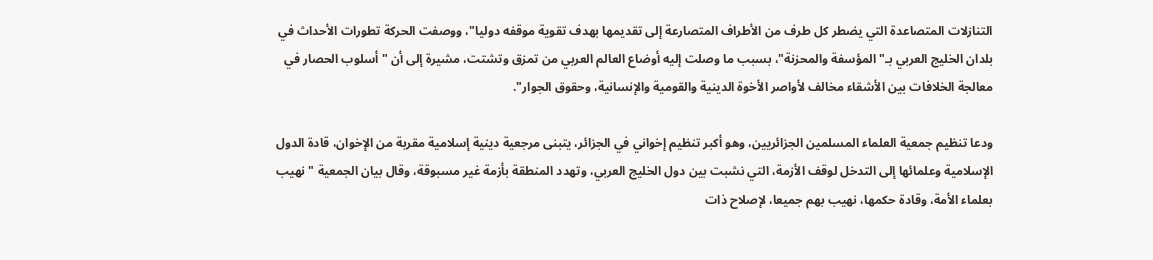التنازلات المتصاعدة التي يضطر كل طرف من الأطراف المتصارعة إلى تقديمها بهدف تقوية موقفه دوليا"، ووصفت الحركة تطورات الأحداث في بلدان الخليج العربي بـ"المؤسفة والمحزنة"، بسبب ما وصلت إليه أوضاع العالم العربي من تمزق وتشتت، مشيرة إلى أن "أسلوب الحصار في معالجة الخلافات بين الأشقاء مخالف لأواصر الأخوة الدينية والقومية والإنسانية، وحقوق الجوار".

ودعا تنظيم جمعية العلماء المسلمين الجزائريين، وهو أكبر تنظيم إخواني في الجزائر، يتبنى مرجعية دينية إسلامية مقربة من الإخوان، قادة الدول الإسلامية وعلمائها إلى التدخل لوقف الأزمة، التي نشبت بين دول الخليج العربي، وتهدد المنطقة بأزمة غير مسبوقة، وقال بيان الجمعية " نهيب بعلماء الأمة، وقادة حكمها، نهيب بهم جميعا، لإصلاح ذات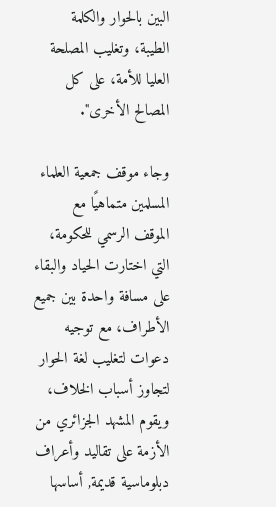البين بالحوار والكلمة الطيبة، وتغليب المصلحة العليا للأمة، على كل المصالح الأخرى".

وجاء موقف جمعية العلماء المسلمين متماهيًا مع الموقف الرسمي للحكومة، التي اختارت الحياد والبقاء على مسافة واحدة بين جميع الأطراف، مع توجيه دعوات لتغليب لغة الحوار لتجاوز أسباب الخلاف، ويقوم المشهد الجزائري من الأزمة على تقاليد وأعراف دبلوماسية قديمة, أساسها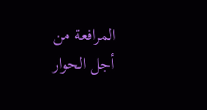المرافعة من أجل الحوار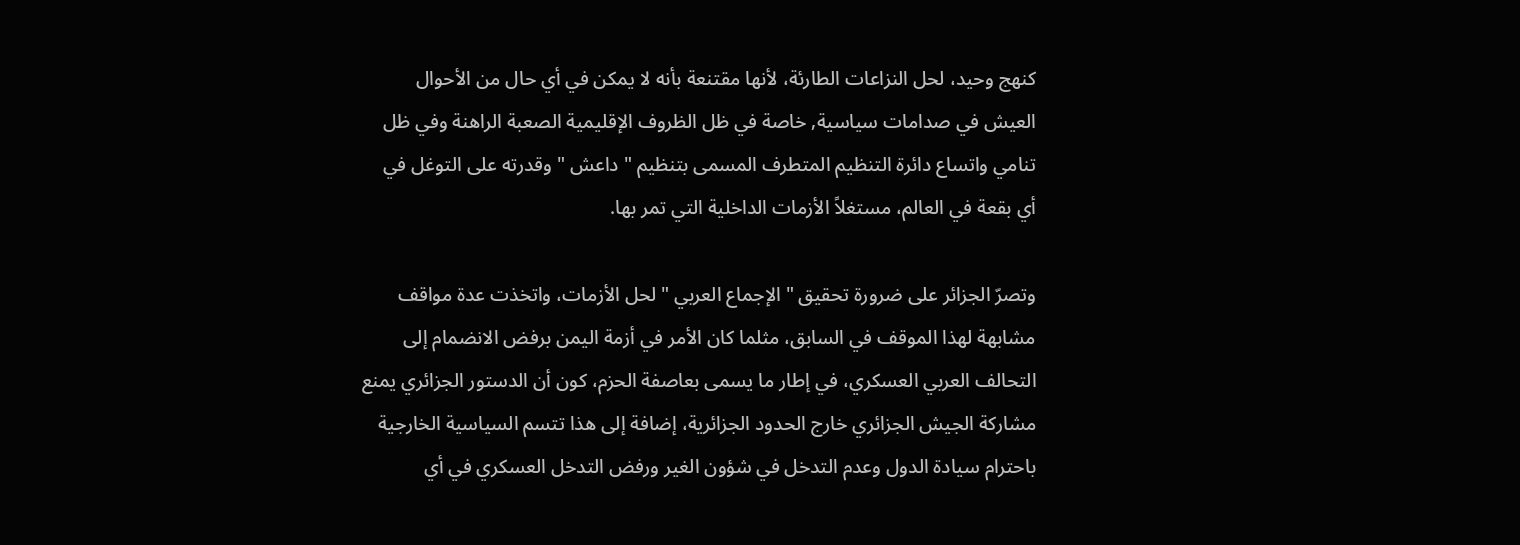كنهج وحيد، لحل النزاعات الطارئة، لأنها مقتنعة بأنه لا يمكن في أي حال من الأحوال العيش في صدامات سياسية, خاصة في ظل الظروف الإقليمية الصعبة الراهنة وفي ظل تنامي واتساع دائرة التنظيم المتطرف المسمى بتنظيم " داعش " وقدرته على التوغل في أي بقعة في العالم، مستغلاً الأزمات الداخلية التي تمر بها.

وتصرّ الجزائر على ضرورة تحقيق " الإجماع العربي " لحل الأزمات، واتخذت عدة مواقف مشابهة لهذا الموقف في السابق، مثلما كان الأمر في أزمة اليمن برفض الانضمام إلى التحالف العربي العسكري، في إطار ما يسمى بعاصفة الحزم، كون أن الدستور الجزائري يمنع مشاركة الجيش الجزائري خارج الحدود الجزائرية، إضافة إلى هذا تتسم السياسية الخارجية باحترام سيادة الدول وعدم التدخل في شؤون الغير ورفض التدخل العسكري في أي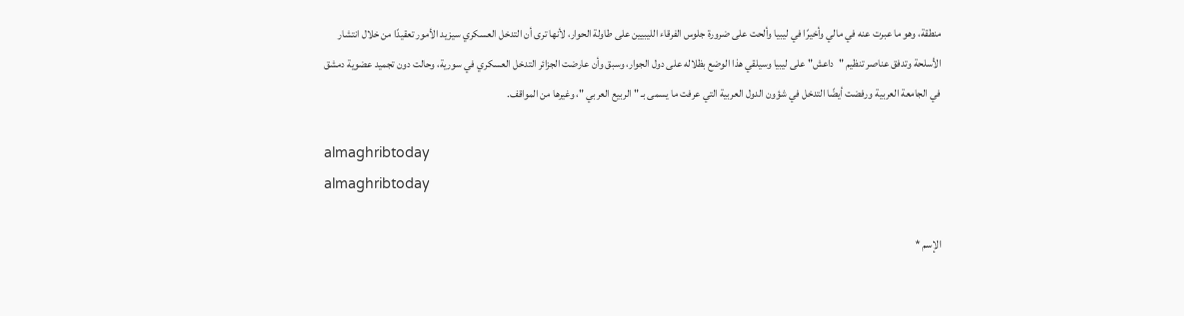منطقة، وهو ما عبرت عنه في مالي وأخيرًا في ليبيا وألحت على ضرورة جلوس الفرقاء الليبيين على طاولة الحوار، لأنها ترى أن التدخل العسكري سيزيد الأمور تعقيدًا من خلال انتشار الأسلحة وتدفق عناصر تنظيم "داعش" على ليبيا وسيلقي هذا الوضع بظلاله على دول الجوار، وسبق وأن عارضت الجزائر التدخل العسكري في سورية، وحالت دون تجميد عضوية دمشق في الجامعة العربية ورفضت أيضًا التدخل في شؤون الدول العربية التي عرفت ما يسمى بـ " الربيع العربي "، وغيرها من المواقف.

almaghribtoday
almaghribtoday

الإسم *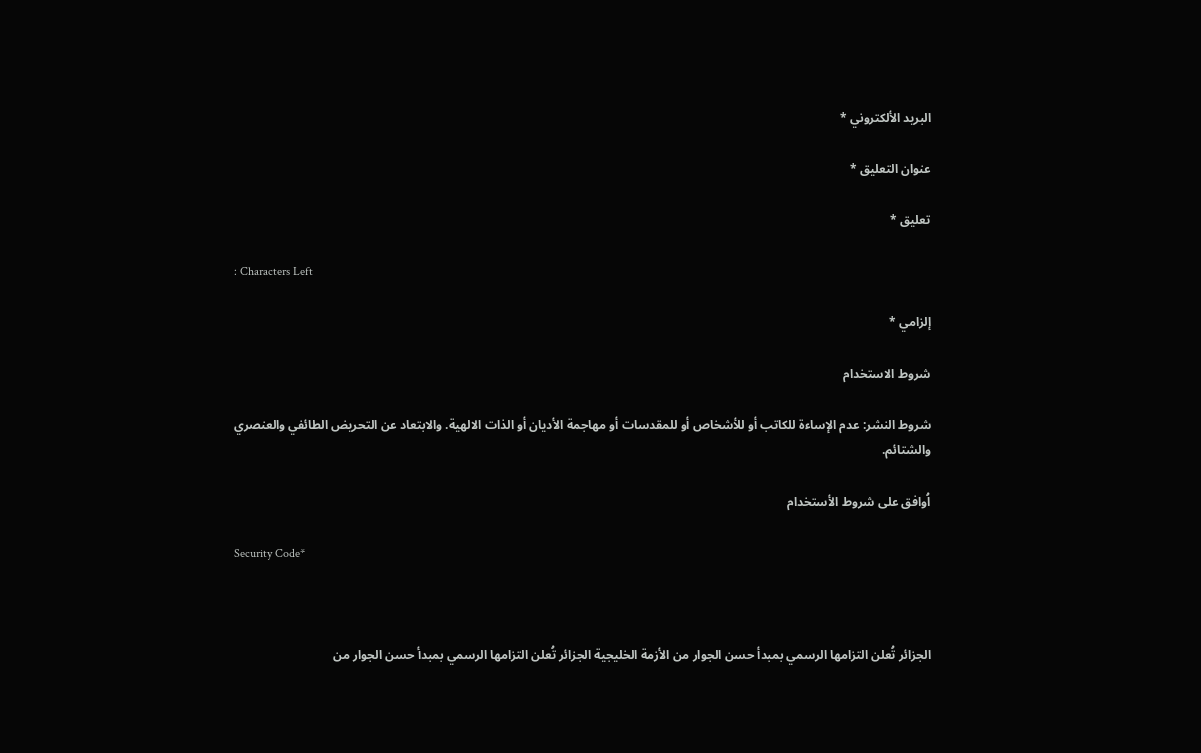البريد الألكتروني *

عنوان التعليق *

تعليق *

: Characters Left

إلزامي *

شروط الاستخدام

شروط النشر: عدم الإساءة للكاتب أو للأشخاص أو للمقدسات أو مهاجمة الأديان أو الذات الالهية. والابتعاد عن التحريض الطائفي والعنصري والشتائم.

اُوافق على شروط الأستخدام

Security Code*



الجزائر تُعلن التزامها الرسمي بمبدأ حسن الجوار من الأزمة الخليجية الجزائر تُعلن التزامها الرسمي بمبدأ حسن الجوار من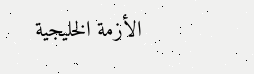الأزمة الخليجية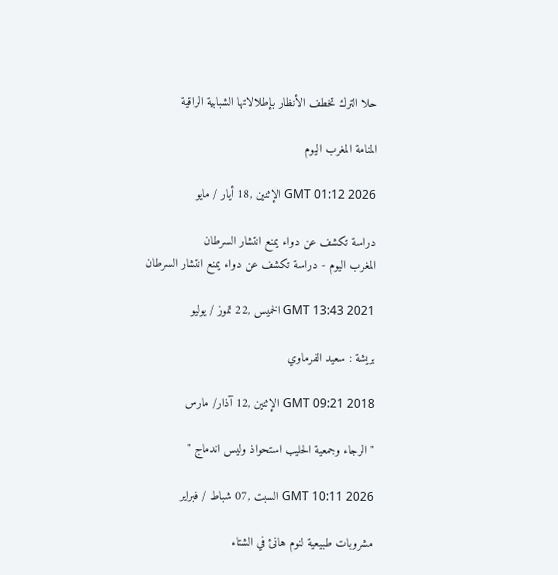حلا الترك تخطف الأنظار بإطلالاتها الشبابية الراقية

المنامة المغرب اليوم

GMT 01:12 2026 الإثنين ,18 أيار / مايو

دراسة تكشف عن دواء يمنع انتشار السرطان
المغرب اليوم - دراسة تكشف عن دواء يمنع انتشار السرطان

GMT 13:43 2021 الخميس ,22 تموز / يوليو

بريشة : سعيد الفرماوي

GMT 09:21 2018 الإثنين ,12 آذار/ مارس

" الرجاء وجمعية الحليب استحواذ وليس اندماج "

GMT 10:11 2026 السبت ,07 شباط / فبراير

مشروبات طبيعية لنوم هانئ في الشتاء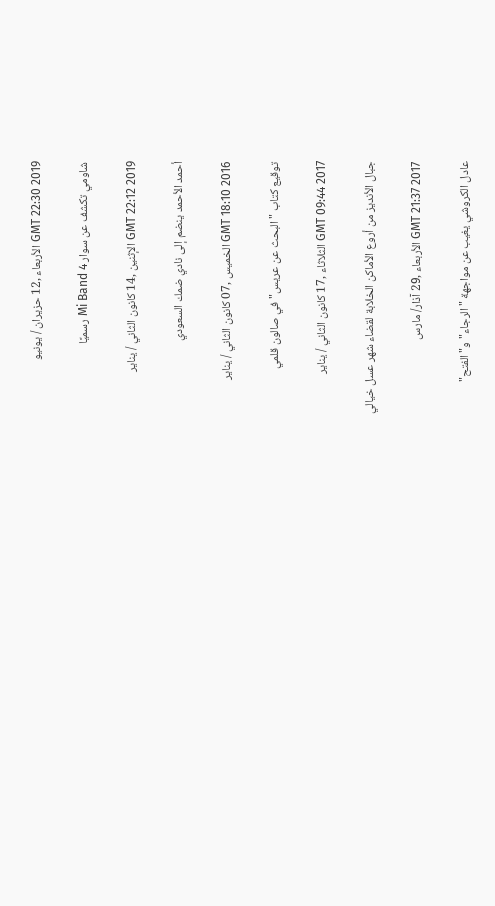GMT 22:30 2019 الأربعاء ,12 حزيران / يونيو

شاومي تكشف عن سوار Mi Band 4 رسميًا

GMT 22:12 2019 الإثنين ,14 كانون الثاني / يناير

أحمد الأحمد ينضم إلى نادي ضمك السعودي

GMT 18:10 2016 الخميس ,07 كانون الثاني / يناير

توقيع كتاب "البحث عن عريس" في صالون قلمي

GMT 09:44 2017 الثلاثاء ,17 كانون الثاني / يناير

جبال الأنديز من أروع الأماكن الخلابة لقضاء شهر عسل خيالي

GMT 21:37 2017 الأربعاء ,29 آذار/ مارس

عادل الكروشي يغيب عن مواجهة "الرجاء" و"الفتح"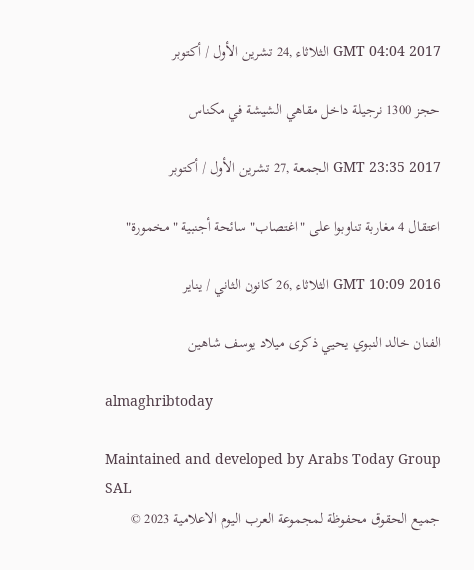GMT 04:04 2017 الثلاثاء ,24 تشرين الأول / أكتوبر

حجز 1300 نرجيلة داخل مقاهي الشيشة في مكناس

GMT 23:35 2017 الجمعة ,27 تشرين الأول / أكتوبر

اعتقال 4 مغاربة تناوبوا على "اغتصاب" سائحة أجنبية "مخمورة"

GMT 10:09 2016 الثلاثاء ,26 كانون الثاني / يناير

الفنان خالد النبوي يحيي ذكرى ميلاد يوسف شاهين

almaghribtoday

Maintained and developed by Arabs Today Group SAL
جميع الحقوق محفوظة لمجموعة العرب اليوم الاعلامية 2023 ©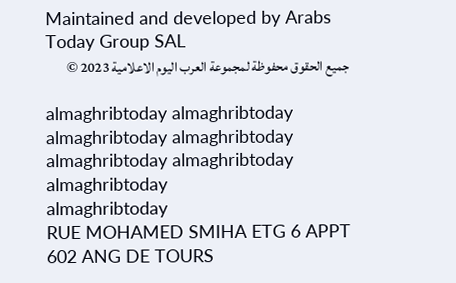Maintained and developed by Arabs Today Group SAL
جميع الحقوق محفوظة لمجموعة العرب اليوم الاعلامية 2023 ©

almaghribtoday almaghribtoday almaghribtoday almaghribtoday
almaghribtoday almaghribtoday almaghribtoday
almaghribtoday
RUE MOHAMED SMIHA ETG 6 APPT 602 ANG DE TOURS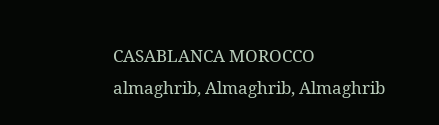CASABLANCA MOROCCO
almaghrib, Almaghrib, Almaghrib